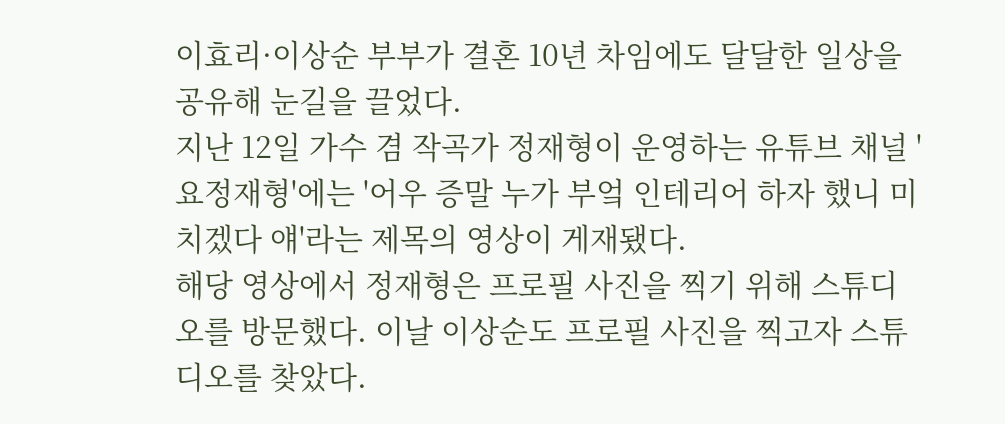이효리·이상순 부부가 결혼 10년 차임에도 달달한 일상을 공유해 눈길을 끌었다.
지난 12일 가수 겸 작곡가 정재형이 운영하는 유튜브 채널 '요정재형'에는 '어우 증말 누가 부엌 인테리어 하자 했니 미치겠다 얘'라는 제목의 영상이 게재됐다.
해당 영상에서 정재형은 프로필 사진을 찍기 위해 스튜디오를 방문했다. 이날 이상순도 프로필 사진을 찍고자 스튜디오를 찾았다.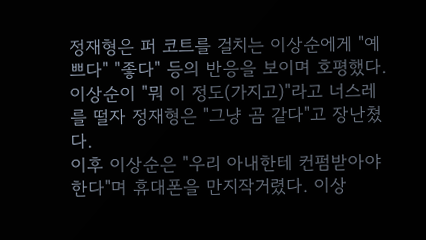정재형은 퍼 코트를 걸치는 이상순에게 "예쁘다" "좋다" 등의 반응을 보이며 호평했다. 이상순이 "뭐 이 정도(가지고)"라고 너스레를 떨자 정재형은 "그냥 곰 같다"고 장난쳤다.
이후 이상순은 "우리 아내한테 컨펌받아야 한다"며 휴대폰을 만지작거렸다. 이상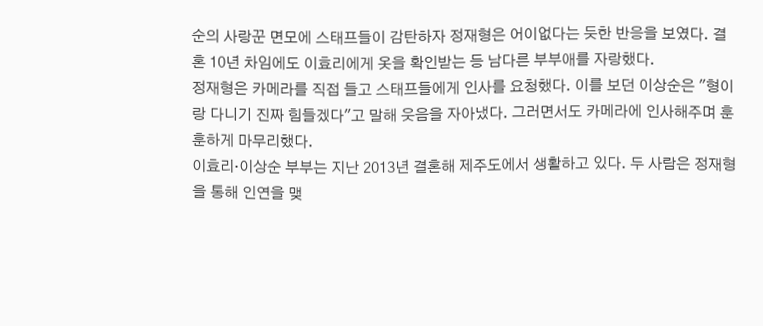순의 사랑꾼 면모에 스태프들이 감탄하자 정재형은 어이없다는 듯한 반응을 보였다. 결혼 10년 차임에도 이효리에게 옷을 확인받는 등 남다른 부부애를 자랑했다.
정재형은 카메라를 직접 들고 스태프들에게 인사를 요청했다. 이를 보던 이상순은 "형이랑 다니기 진짜 힘들겠다"고 말해 웃음을 자아냈다. 그러면서도 카메라에 인사해주며 훈훈하게 마무리했다.
이효리·이상순 부부는 지난 2013년 결혼해 제주도에서 생활하고 있다. 두 사람은 정재형을 통해 인연을 맺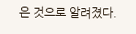은 것으로 알려졌다.